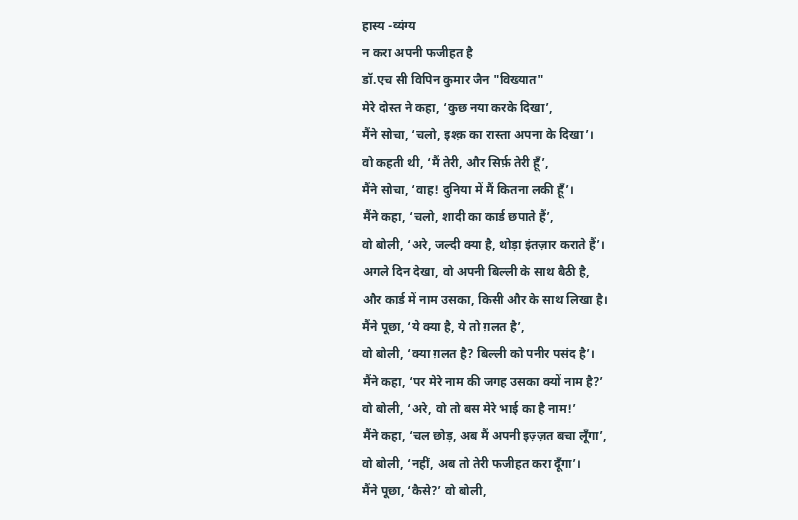हास्य -व्यंग्य
न करा अपनी फजीहत है
डॉ.एच सी विपिन कुमार जैन "विख्यात"
मेरे दोस्त ने कहा, ‘कुछ नया करके दिखा’,
मैंने सोचा, ‘चलो, इश्क़ का रास्ता अपना के दिखा’।
वो कहती थी, ‘मैं तेरी, और सिर्फ़ तेरी हूँ’,
मैंने सोचा, ‘वाह! दुनिया में मैं कितना लकी हूँ’।
मैंने कहा, ‘चलो, शादी का कार्ड छपाते हैं’,
वो बोली, ‘अरे, जल्दी क्या है, थोड़ा इंतज़ार कराते हैं’।
अगले दिन देखा, वो अपनी बिल्ली के साथ बैठी है,
और कार्ड में नाम उसका, किसी और के साथ लिखा है।
मैंने पूछा, ‘ये क्या है, ये तो ग़लत है’,
वो बोली, ‘क्या ग़लत है? बिल्ली को पनीर पसंद है’।
मैंने कहा, ‘पर मेरे नाम की जगह उसका क्यों नाम है?’
वो बोली, ‘अरे, वो तो बस मेरे भाई का है नाम!’
मैंने कहा, ‘चल छोड़, अब मैं अपनी इज़्ज़त बचा लूँगा’,
वो बोली, ‘नहीं, अब तो तेरी फजीहत करा दूँगा’।
मैंने पूछा, ‘कैसे?’ वो बोली,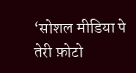‘सोशल मीडिया पे तेरी फ़ोटो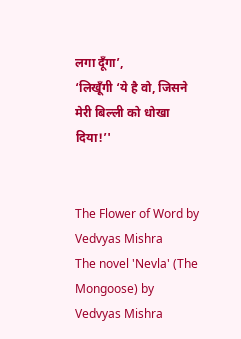लगा दूँगा’,
‘लिखूँगी ‘ये है वो, जिसने मेरी बिल्ली को धोखा दिया!’'


The Flower of Word by Vedvyas Mishra
The novel 'Nevla' (The Mongoose) by Vedvyas Mishra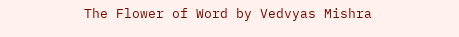The Flower of Word by Vedvyas Mishra